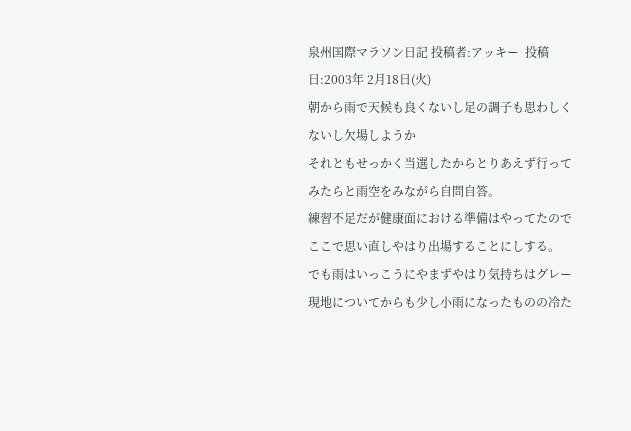泉州国際マラソン日記 投稿者:アッキー  投稿日:2003年 2月18日(火)
朝から雨で天候も良くないし足の調子も思わしくないし欠場しようか
それともせっかく当選したからとりあえず行ってみたらと雨空をみながら自問自答。
練習不足だが健康面における準備はやってたのでここで思い直しやはり出場することにしする。
でも雨はいっこうにやまずやはり気持ちはグレー
現地についてからも少し小雨になったものの冷た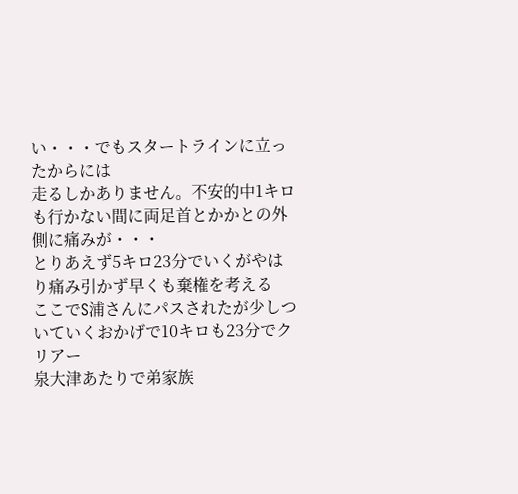い・・・でもスタートラインに立ったからには
走るしかありません。不安的中1キロも行かない間に両足首とかかとの外側に痛みが・・・
とりあえず5キロ23分でいくがやはり痛み引かず早くも棄権を考える
ここでS浦さんにパスされたが少しついていくおかげで10キロも23分でクリアー
泉大津あたりで弟家族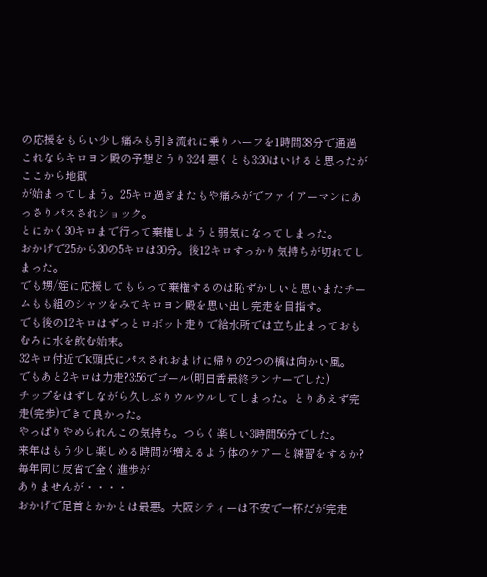の応援をもらい少し痛みも引き流れに乗りハーフを1時間38分で通過
これならキロヨン殿の予想どうり3:24 悪くとも3:30はいけると思ったがここから地獄
が始まってしまう。25キロ過ぎまたもや痛みがでファイアーマンにあっさりパスされショック。
とにかく30キロまで行って棄権しようと弱気になってしまった。
おかげで25から30の5キロは30分。後12キロすっかり気持ちが切れてしまった。
でも甥/姪に応援してもらって棄権するのは恥ずかしいと思いまたチームもも組のシャツをみてキロヨン殿を思い出し完走を目指す。
でも後の12キロはずっとロボット走りで給水所では立ち止まっておもむろに水を飲む始末。
32キロ付近でK頭氏にパスされおまけに帰りの2つの橋は向かい風。
でもあと2キロは力走?3:56でゴール(明日香最終ランナーでした)
チップをはずしながら久しぶりウルウルしてしまった。とりあえず完走(完歩)できて良かった。
やっぱりやめられんこの気持ち。つらく楽しい3時間56分でした。
来年はもう少し楽しめる時間が増えるよう体のケアーと練習をするか?毎年同じ反省で全く進歩が
ありませんが・・・・
おかげで足首とかかとは最悪。大阪シティーは不安で一杯だが完走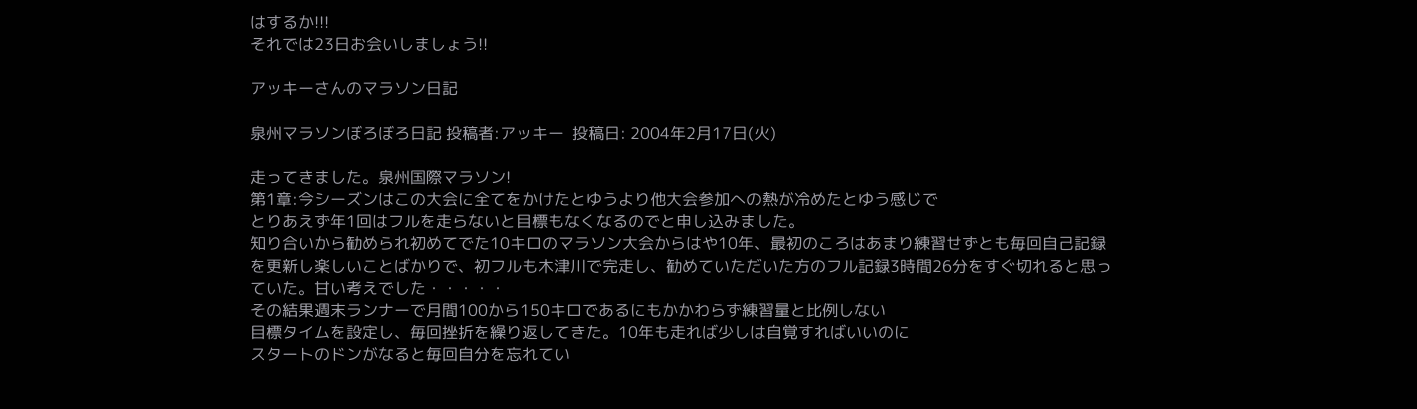はするか!!!
それでは23日お会いしましょう!!

アッキーさんのマラソン日記

泉州マラソンぼろぼろ日記 投稿者:アッキー  投稿日: 2004年2月17日(火)

走ってきました。泉州国際マラソン!
第1章:今シーズンはこの大会に全てをかけたとゆうより他大会参加への熱が冷めたとゆう感じで
とりあえず年1回はフルを走らないと目標もなくなるのでと申し込みました。
知り合いから勧められ初めてでた10キロのマラソン大会からはや10年、最初のころはあまり練習せずとも毎回自己記録を更新し楽しいことばかりで、初フルも木津川で完走し、勧めていただいた方のフル記録3時間26分をすぐ切れると思っていた。甘い考えでした・・・・・
その結果週末ランナーで月間100から150キロであるにもかかわらず練習量と比例しない
目標タイムを設定し、毎回挫折を繰り返してきた。10年も走れば少しは自覚すればいいのに
スタートのドンがなると毎回自分を忘れてい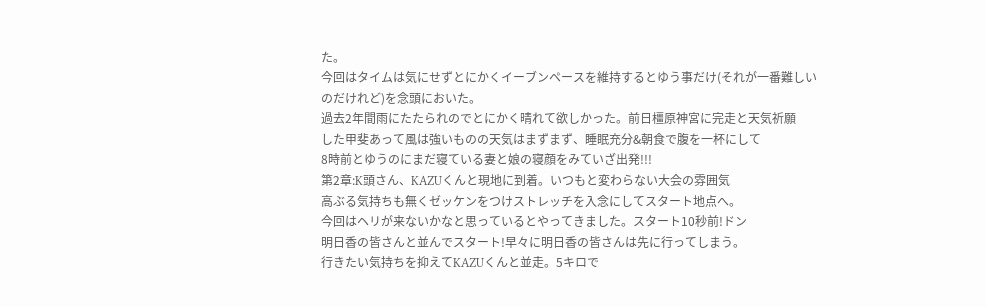た。
今回はタイムは気にせずとにかくイーブンペースを維持するとゆう事だけ(それが一番難しい
のだけれど)を念頭においた。
過去2年間雨にたたられのでとにかく晴れて欲しかった。前日橿原神宮に完走と天気祈願
した甲斐あって風は強いものの天気はまずまず、睡眠充分&朝食で腹を一杯にして
8時前とゆうのにまだ寝ている妻と娘の寝顔をみていざ出発!!!
第2章:K頭さん、KAZUくんと現地に到着。いつもと変わらない大会の雰囲気
高ぶる気持ちも無くゼッケンをつけストレッチを入念にしてスタート地点へ。
今回はヘリが来ないかなと思っているとやってきました。スタート10秒前!ドン
明日香の皆さんと並んでスタート!早々に明日香の皆さんは先に行ってしまう。
行きたい気持ちを抑えてKAZUくんと並走。5キロで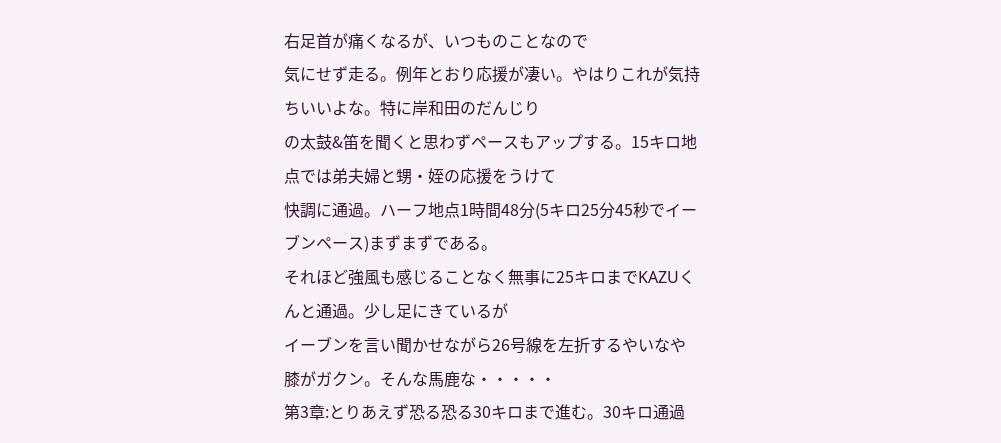右足首が痛くなるが、いつものことなので
気にせず走る。例年とおり応援が凄い。やはりこれが気持ちいいよな。特に岸和田のだんじり
の太鼓&笛を聞くと思わずペースもアップする。15キロ地点では弟夫婦と甥・姪の応援をうけて
快調に通過。ハーフ地点1時間48分(5キロ25分45秒でイーブンペース)まずまずである。
それほど強風も感じることなく無事に25キロまでKAZUくんと通過。少し足にきているが
イーブンを言い聞かせながら26号線を左折するやいなや膝がガクン。そんな馬鹿な・・・・・
第3章:とりあえず恐る恐る30キロまで進む。30キロ通過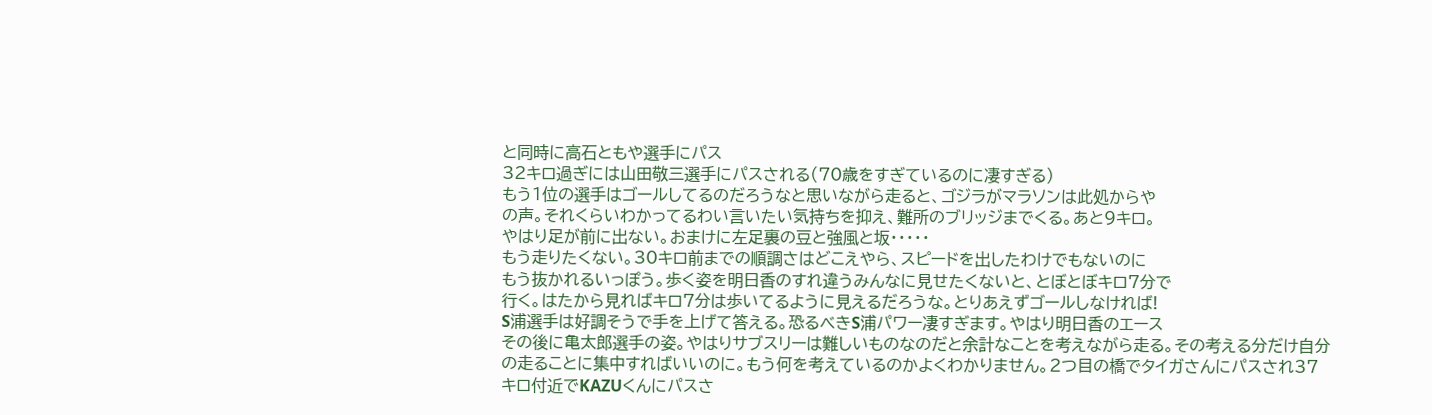と同時に高石ともや選手にパス
32キロ過ぎには山田敬三選手にパスされる(70歳をすぎているのに凄すぎる)
もう1位の選手はゴールしてるのだろうなと思いながら走ると、ゴジラがマラソンは此処からや
の声。それくらいわかってるわい言いたい気持ちを抑え、難所のブリッジまでくる。あと9キロ。
やはり足が前に出ない。おまけに左足裏の豆と強風と坂・・・・・
もう走りたくない。30キロ前までの順調さはどこえやら、スピードを出したわけでもないのに
もう抜かれるいっぽう。歩く姿を明日香のすれ違うみんなに見せたくないと、とぼとぼキロ7分で
行く。はたから見ればキロ7分は歩いてるように見えるだろうな。とりあえずゴールしなければ!
S浦選手は好調そうで手を上げて答える。恐るべきS浦パワー凄すぎます。やはり明日香のエース
その後に亀太郎選手の姿。やはりサブスリーは難しいものなのだと余計なことを考えながら走る。その考える分だけ自分の走ることに集中すればいいのに。もう何を考えているのかよくわかりません。2つ目の橋でタイガさんにパスされ37キロ付近でKAZUくんにパスさ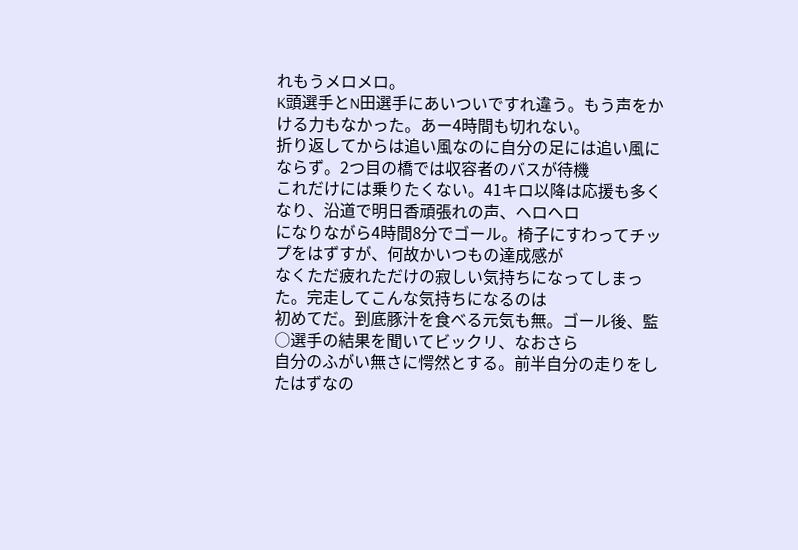れもうメロメロ。
K頭選手とN田選手にあいついですれ違う。もう声をかける力もなかった。あー4時間も切れない。
折り返してからは追い風なのに自分の足には追い風にならず。2つ目の橋では収容者のバスが待機
これだけには乗りたくない。41キロ以降は応援も多くなり、沿道で明日香頑張れの声、ヘロヘロ
になりながら4時間8分でゴール。椅子にすわってチップをはずすが、何故かいつもの達成感が
なくただ疲れただけの寂しい気持ちになってしまった。完走してこんな気持ちになるのは
初めてだ。到底豚汁を食べる元気も無。ゴール後、監○選手の結果を聞いてビックリ、なおさら
自分のふがい無さに愕然とする。前半自分の走りをしたはずなの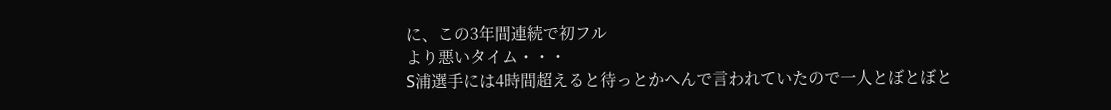に、この3年間連続で初フル
より悪いタイム・・・
S浦選手には4時間超えると待っとかへんで言われていたので一人とぼとぼと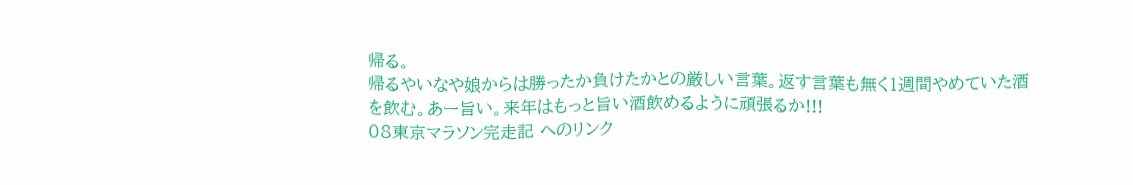帰る。
帰るやいなや娘からは勝ったか負けたかとの厳しい言葉。返す言葉も無く1週間やめていた酒
を飲む。あー旨い。来年はもっと旨い酒飲めるように頑張るか!!!
08東京マラソン完走記 へのリンク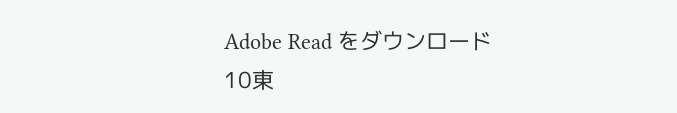Adobe Read をダウンロード
10東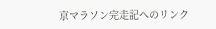京マラソン完走記へのリンク